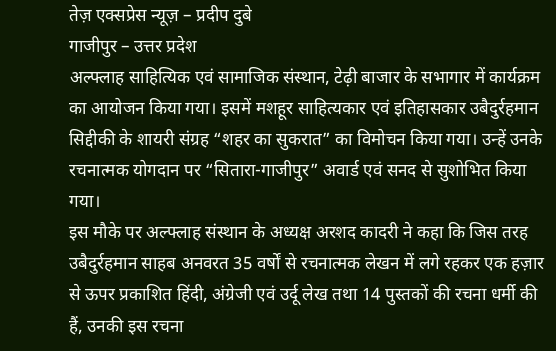तेज़ एक्सप्रेस न्यूज़ – प्रदीप दुबे
गाजीपुर – उत्तर प्रदेश
अल्फ्लाह साहित्यिक एवं सामाजिक संस्थान, टेढ़ी बाजार के सभागार में कार्यक्रम का आयोजन किया गया। इसमें मशहूर साहित्यकार एवं इतिहासकार उबैदुर्रहमान सिद्दीकी के शायरी संग्रह “शहर का सुकरात” का विमोचन किया गया। उन्हें उनके रचनात्मक योगदान पर “सितारा-गाजीपुर” अवार्ड एवं सनद से सुशोभित किया गया।
इस मौके पर अल्फ्लाह संस्थान के अध्यक्ष अरशद कादरी ने कहा कि जिस तरह उबैदुर्रहमान साहब अनवरत 35 वर्षों से रचनात्मक लेखन में लगे रहकर एक हज़ार से ऊपर प्रकाशित हिंदी, अंग्रेजी एवं उर्दू लेख तथा 14 पुस्तकों की रचना धर्मी की हैं, उनकी इस रचना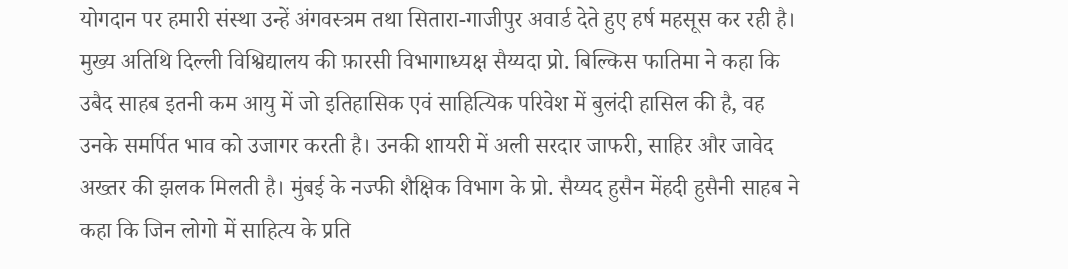योगदान पर हमारी संस्था उन्हें अंगवस्त्रम तथा सितारा-गाजीपुर अवार्ड देते हुए हर्ष महसूस कर रही है। मुख्य अतिथि दिल्ली विश्विद्यालय की फ़ारसी विभागाध्यक्ष सैय्यदा प्रो. बिल्किस फातिमा ने कहा कि उबैद साहब इतनी कम आयु में जो इतिहासिक एवं साहित्यिक परिवेश में बुलंदी हासिल की है, वह उनके समर्पित भाव को उजागर करती है। उनकी शायरी में अली सरदार जाफरी, साहिर और जावेद अख्तर की झलक मिलती है। मुंबई के नज्फी शैक्षिक विभाग के प्रो. सैय्यद हुसैन मेंहदी हुसैनी साहब ने कहा कि जिन लोगो में साहित्य के प्रति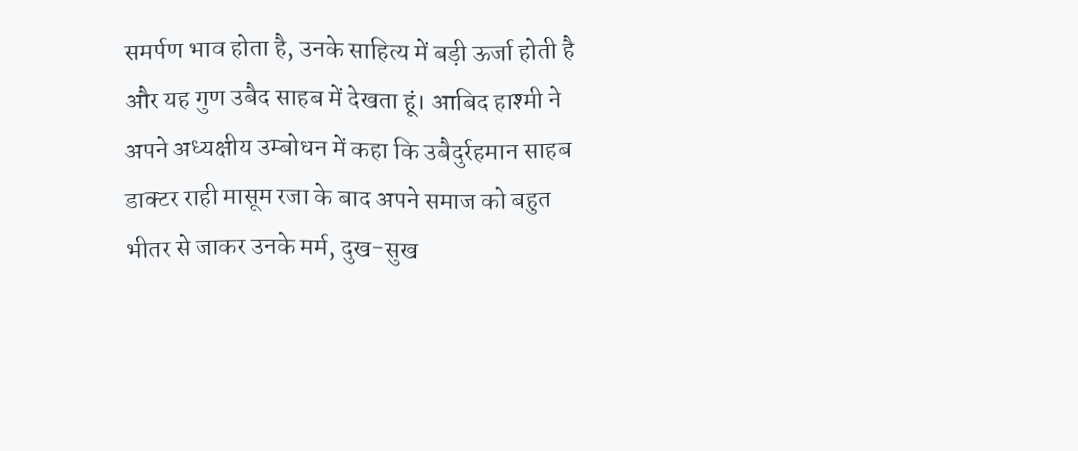समर्पण भाव होता है, उनके साहित्य में बड़ी ऊर्जा होती है और यह गुण उबैद साहब में देखता हूं। आबिद हाश्मी ने अपने अध्यक्षीय उम्बोधन में कहा कि उबैदुर्रहमान साहब डाक्टर राही मासूम रजा के बाद अपने समाज को बहुत भीतर से जाकर उनके मर्म, दुख-सुख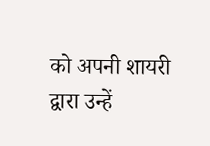को अपनी शायरी द्वारा उन्हें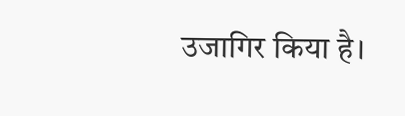उजागिर किया है।